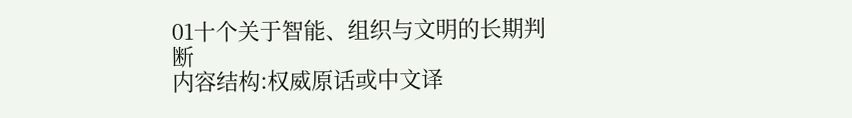01十个关于智能、组织与文明的长期判断
内容结构:权威原话或中文译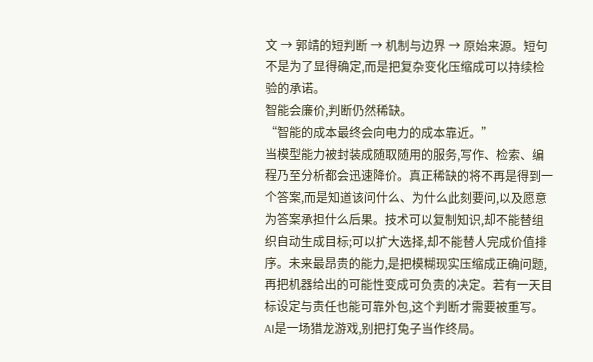文 → 郭靖的短判断 → 机制与边界 → 原始来源。短句不是为了显得确定,而是把复杂变化压缩成可以持续检验的承诺。
智能会廉价,判断仍然稀缺。
“智能的成本最终会向电力的成本靠近。”
当模型能力被封装成随取随用的服务,写作、检索、编程乃至分析都会迅速降价。真正稀缺的将不再是得到一个答案,而是知道该问什么、为什么此刻要问,以及愿意为答案承担什么后果。技术可以复制知识,却不能替组织自动生成目标;可以扩大选择,却不能替人完成价值排序。未来最昂贵的能力,是把模糊现实压缩成正确问题,再把机器给出的可能性变成可负责的决定。若有一天目标设定与责任也能可靠外包,这个判断才需要被重写。
AI是一场猎龙游戏,别把打兔子当作终局。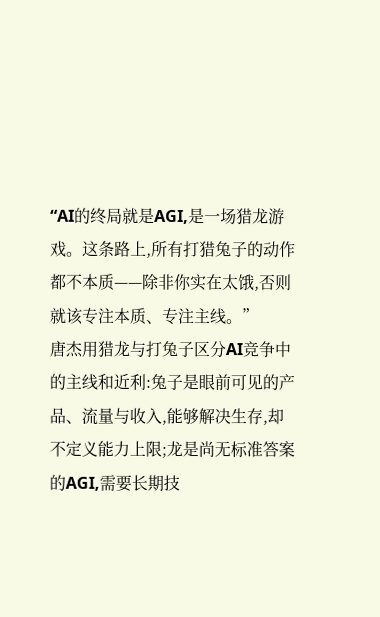“AI的终局就是AGI,是一场猎龙游戏。这条路上,所有打猎兔子的动作都不本质——除非你实在太饿,否则就该专注本质、专注主线。”
唐杰用猎龙与打兔子区分AI竞争中的主线和近利:兔子是眼前可见的产品、流量与收入,能够解决生存,却不定义能力上限;龙是尚无标准答案的AGI,需要长期技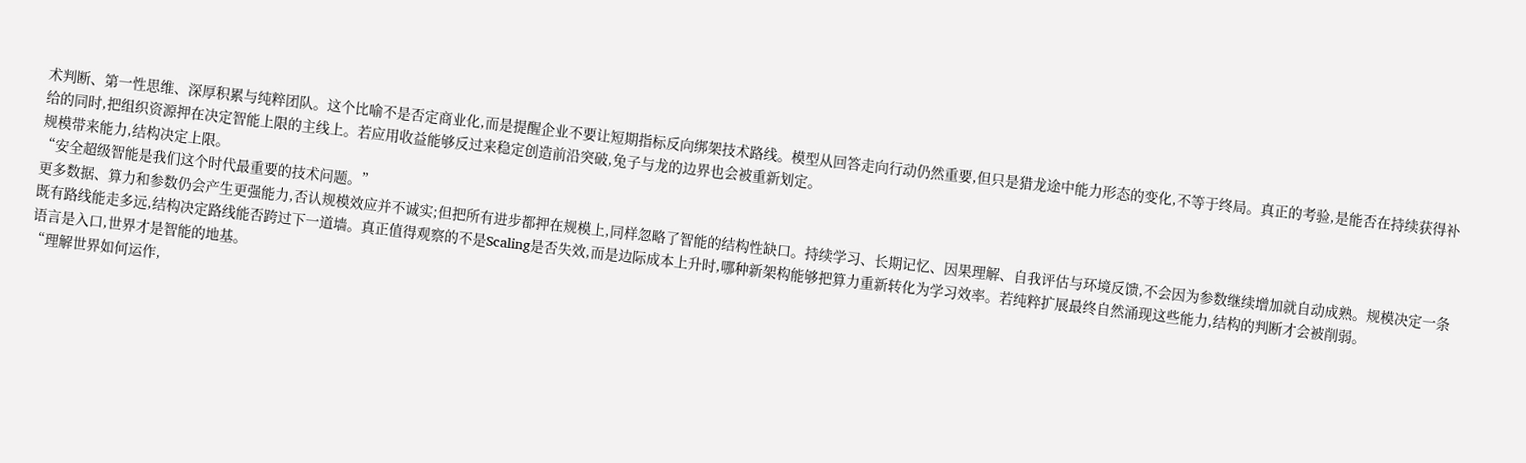术判断、第一性思维、深厚积累与纯粹团队。这个比喻不是否定商业化,而是提醒企业不要让短期指标反向绑架技术路线。模型从回答走向行动仍然重要,但只是猎龙途中能力形态的变化,不等于终局。真正的考验,是能否在持续获得补给的同时,把组织资源押在决定智能上限的主线上。若应用收益能够反过来稳定创造前沿突破,兔子与龙的边界也会被重新划定。
规模带来能力,结构决定上限。
“安全超级智能是我们这个时代最重要的技术问题。”
更多数据、算力和参数仍会产生更强能力,否认规模效应并不诚实;但把所有进步都押在规模上,同样忽略了智能的结构性缺口。持续学习、长期记忆、因果理解、自我评估与环境反馈,不会因为参数继续增加就自动成熟。规模决定一条既有路线能走多远,结构决定路线能否跨过下一道墙。真正值得观察的不是Scaling是否失效,而是边际成本上升时,哪种新架构能够把算力重新转化为学习效率。若纯粹扩展最终自然涌现这些能力,结构的判断才会被削弱。
语言是入口,世界才是智能的地基。
“理解世界如何运作,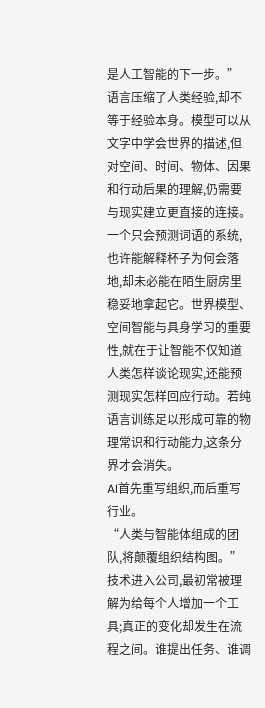是人工智能的下一步。”
语言压缩了人类经验,却不等于经验本身。模型可以从文字中学会世界的描述,但对空间、时间、物体、因果和行动后果的理解,仍需要与现实建立更直接的连接。一个只会预测词语的系统,也许能解释杯子为何会落地,却未必能在陌生厨房里稳妥地拿起它。世界模型、空间智能与具身学习的重要性,就在于让智能不仅知道人类怎样谈论现实,还能预测现实怎样回应行动。若纯语言训练足以形成可靠的物理常识和行动能力,这条分界才会消失。
AI首先重写组织,而后重写行业。
“人类与智能体组成的团队,将颠覆组织结构图。”
技术进入公司,最初常被理解为给每个人增加一个工具;真正的变化却发生在流程之间。谁提出任务、谁调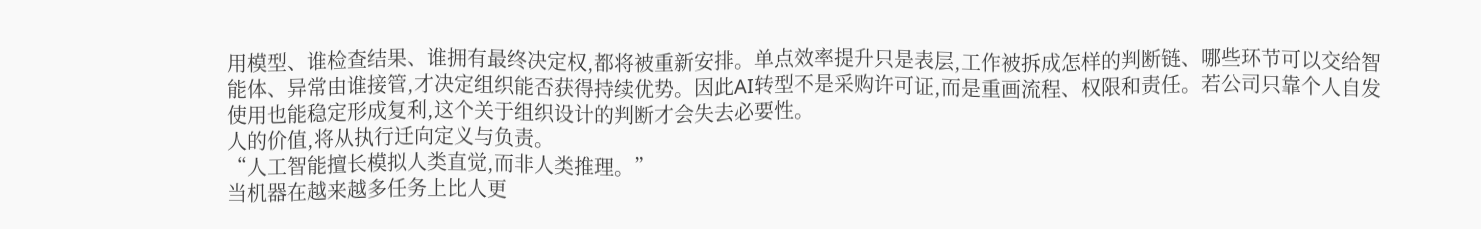用模型、谁检查结果、谁拥有最终决定权,都将被重新安排。单点效率提升只是表层,工作被拆成怎样的判断链、哪些环节可以交给智能体、异常由谁接管,才决定组织能否获得持续优势。因此AI转型不是采购许可证,而是重画流程、权限和责任。若公司只靠个人自发使用也能稳定形成复利,这个关于组织设计的判断才会失去必要性。
人的价值,将从执行迁向定义与负责。
“人工智能擅长模拟人类直觉,而非人类推理。”
当机器在越来越多任务上比人更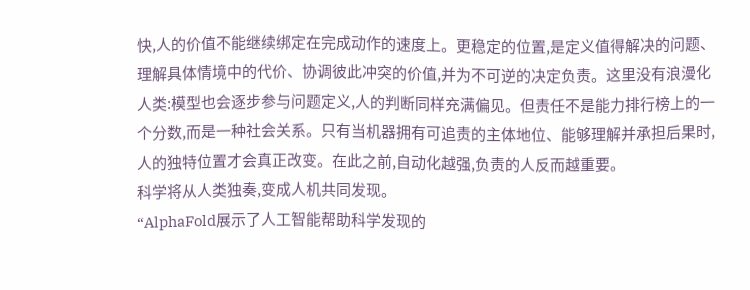快,人的价值不能继续绑定在完成动作的速度上。更稳定的位置,是定义值得解决的问题、理解具体情境中的代价、协调彼此冲突的价值,并为不可逆的决定负责。这里没有浪漫化人类:模型也会逐步参与问题定义,人的判断同样充满偏见。但责任不是能力排行榜上的一个分数,而是一种社会关系。只有当机器拥有可追责的主体地位、能够理解并承担后果时,人的独特位置才会真正改变。在此之前,自动化越强,负责的人反而越重要。
科学将从人类独奏,变成人机共同发现。
“AlphaFold展示了人工智能帮助科学发现的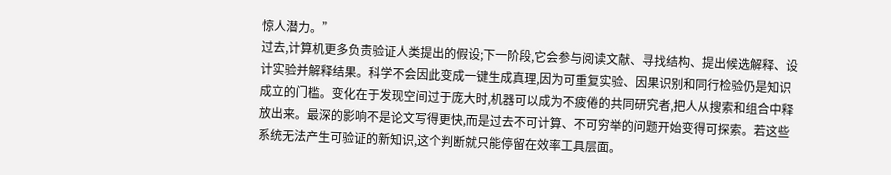惊人潜力。”
过去,计算机更多负责验证人类提出的假设;下一阶段,它会参与阅读文献、寻找结构、提出候选解释、设计实验并解释结果。科学不会因此变成一键生成真理,因为可重复实验、因果识别和同行检验仍是知识成立的门槛。变化在于发现空间过于庞大时,机器可以成为不疲倦的共同研究者,把人从搜索和组合中释放出来。最深的影响不是论文写得更快,而是过去不可计算、不可穷举的问题开始变得可探索。若这些系统无法产生可验证的新知识,这个判断就只能停留在效率工具层面。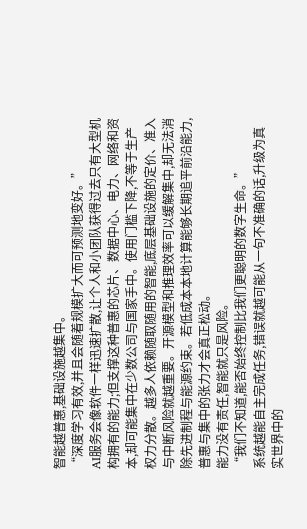智能越普惠,基础设施越集中。
“深度学习有效,并且会随着规模扩大而可预测地变好。”
AI服务会像软件一样迅速扩散,让个人和小团队获得过去只有大型机构拥有的能力;但支撑这种普惠的芯片、数据中心、电力、网络和资本,却可能集中在少数公司与国家手中。使用门槛下降,不等于生产权力分散。越多人依赖随取随用的智能,底层基础设施的定价、准入与中断风险就越重要。开源模型和推理效率可以缓解集中,却无法消除先进制程与能源约束。若低成本本地计算能够长期追平前沿能力,普惠与集中的张力才会真正松动。
能力没有责任,智能就只是风险。
“我们不知道,能否始终控制比我们更聪明的数字生命。”
系统越能自主完成任务,错误就越可能从一句不准确的话,升级为真实世界中的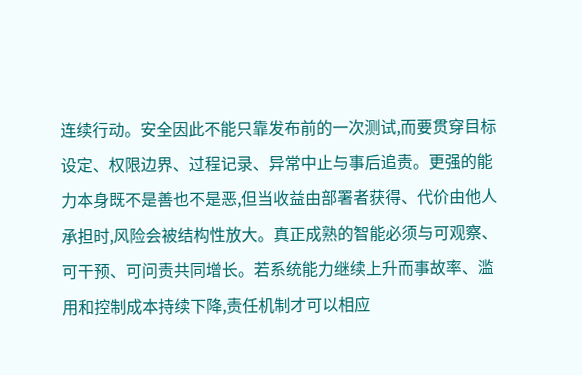连续行动。安全因此不能只靠发布前的一次测试,而要贯穿目标设定、权限边界、过程记录、异常中止与事后追责。更强的能力本身既不是善也不是恶,但当收益由部署者获得、代价由他人承担时,风险会被结构性放大。真正成熟的智能必须与可观察、可干预、可问责共同增长。若系统能力继续上升而事故率、滥用和控制成本持续下降,责任机制才可以相应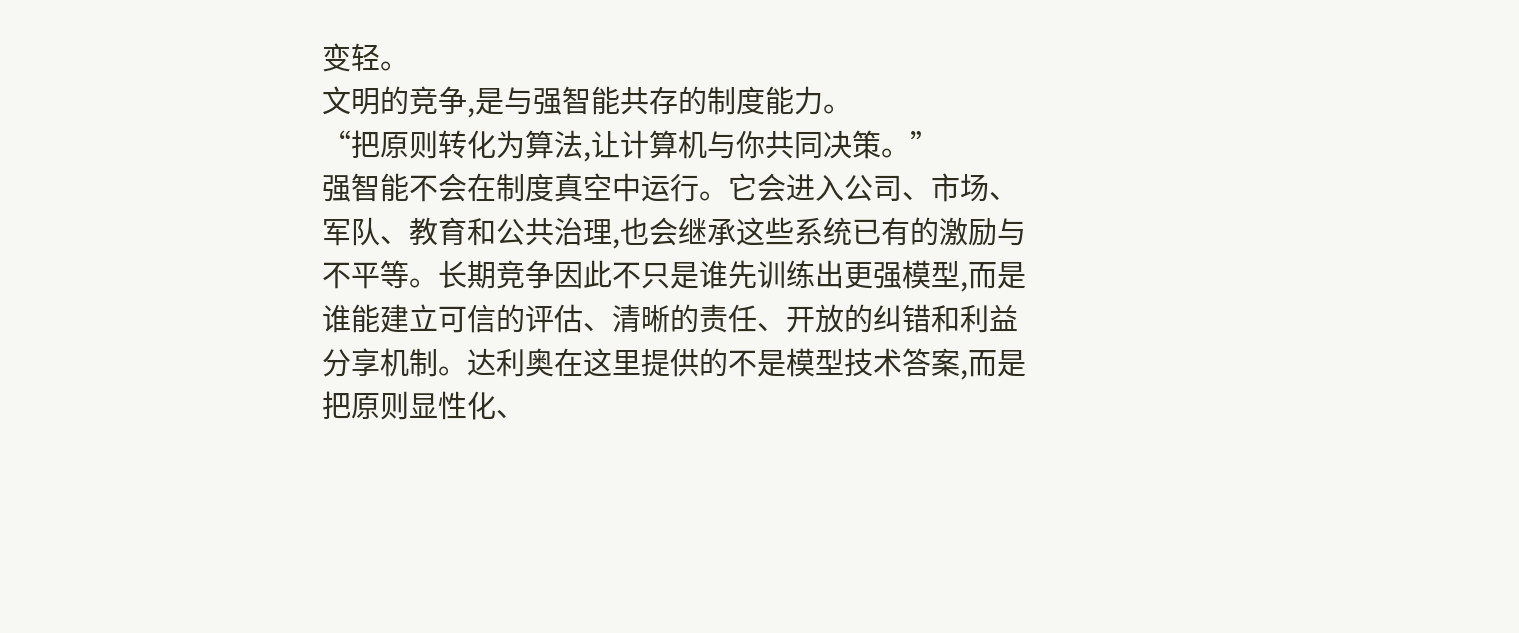变轻。
文明的竞争,是与强智能共存的制度能力。
“把原则转化为算法,让计算机与你共同决策。”
强智能不会在制度真空中运行。它会进入公司、市场、军队、教育和公共治理,也会继承这些系统已有的激励与不平等。长期竞争因此不只是谁先训练出更强模型,而是谁能建立可信的评估、清晰的责任、开放的纠错和利益分享机制。达利奥在这里提供的不是模型技术答案,而是把原则显性化、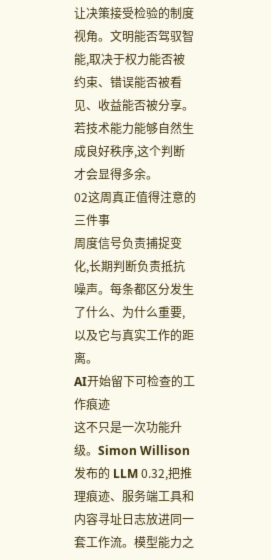让决策接受检验的制度视角。文明能否驾驭智能,取决于权力能否被约束、错误能否被看见、收益能否被分享。若技术能力能够自然生成良好秩序,这个判断才会显得多余。
02这周真正值得注意的三件事
周度信号负责捕捉变化,长期判断负责抵抗噪声。每条都区分发生了什么、为什么重要,以及它与真实工作的距离。
AI开始留下可检查的工作痕迹
这不只是一次功能升级。Simon Willison 发布的 LLM 0.32,把推理痕迹、服务端工具和内容寻址日志放进同一套工作流。模型能力之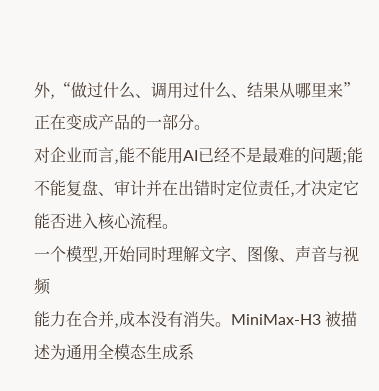外,“做过什么、调用过什么、结果从哪里来”正在变成产品的一部分。
对企业而言,能不能用AI已经不是最难的问题;能不能复盘、审计并在出错时定位责任,才决定它能否进入核心流程。
一个模型,开始同时理解文字、图像、声音与视频
能力在合并,成本没有消失。MiniMax-H3 被描述为通用全模态生成系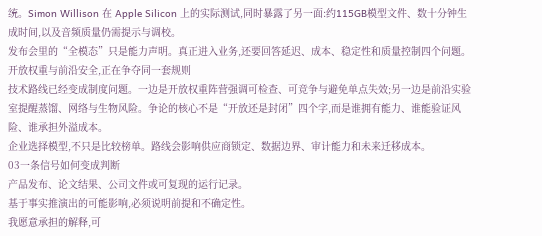统。Simon Willison 在 Apple Silicon 上的实际测试,同时暴露了另一面:约115GB模型文件、数十分钟生成时间,以及音频质量仍需提示与调校。
发布会里的“全模态”只是能力声明。真正进入业务,还要回答延迟、成本、稳定性和质量控制四个问题。
开放权重与前沿安全,正在争夺同一套规则
技术路线已经变成制度问题。一边是开放权重阵营强调可检查、可竞争与避免单点失效;另一边是前沿实验室提醒蒸馏、网络与生物风险。争论的核心不是“开放还是封闭”四个字,而是谁拥有能力、谁能验证风险、谁承担外溢成本。
企业选择模型,不只是比较榜单。路线会影响供应商锁定、数据边界、审计能力和未来迁移成本。
03一条信号如何变成判断
产品发布、论文结果、公司文件或可复现的运行记录。
基于事实推演出的可能影响,必须说明前提和不确定性。
我愿意承担的解释,可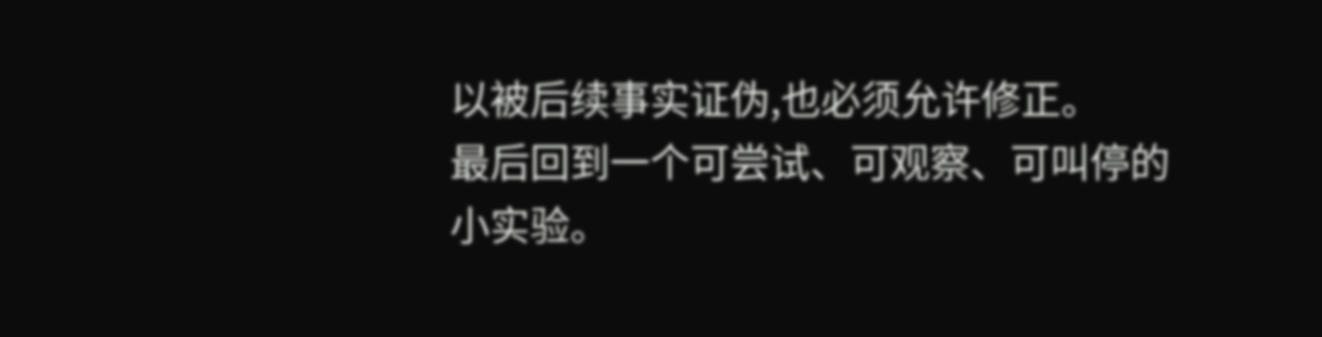以被后续事实证伪,也必须允许修正。
最后回到一个可尝试、可观察、可叫停的小实验。